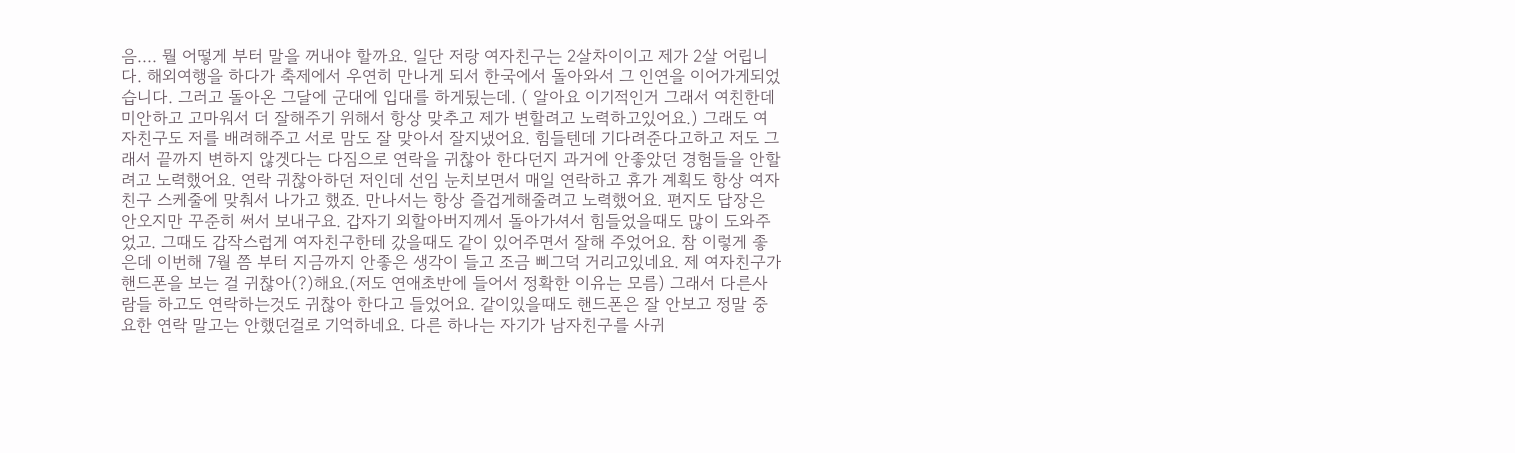음.... 뭘 어떻게 부터 말을 꺼내야 할까요. 일단 저랑 여자친구는 2살차이이고 제가 2살 어립니다. 해외여행을 하다가 축제에서 우연히 만나게 되서 한국에서 돌아와서 그 인연을 이어가게되었습니다. 그러고 돌아온 그달에 군대에 입대를 하게됬는데. ( 알아요 이기적인거 그래서 여친한데 미안하고 고마워서 더 잘해주기 위해서 항상 맞추고 제가 변할려고 노력하고있어요.) 그래도 여자친구도 저를 배려해주고 서로 맘도 잘 맞아서 잘지냈어요. 힘들텐데 기다려준다고하고 저도 그래서 끝까지 변하지 않겟다는 다짐으로 연락을 귀찮아 한다던지 과거에 안좋았던 경험들을 안할려고 노력했어요. 연락 귀찮아하던 저인데 선임 눈치보면서 매일 연락하고 휴가 계획도 항상 여자친구 스케줄에 맞춰서 나가고 했죠. 만나서는 항상 즐겁게해줄려고 노력했어요. 편지도 답장은 안오지만 꾸준히 써서 보내구요. 갑자기 외할아버지께서 돌아가셔서 힘들었을때도 많이 도와주었고. 그때도 갑작스럽게 여자친구한테 갔을때도 같이 있어주면서 잘해 주었어요. 참 이렇게 좋은데 이번해 7월 쯤 부터 지금까지 안좋은 생각이 들고 조금 삐그덕 거리고있네요. 제 여자친구가 핸드폰을 보는 걸 귀찮아(?)해요.(저도 연애초반에 들어서 정확한 이유는 모름) 그래서 다른사람들 하고도 연락하는것도 귀찮아 한다고 들었어요. 같이있을때도 핸드폰은 잘 안보고 정말 중요한 연락 말고는 안했던걸로 기억하네요. 다른 하나는 자기가 남자친구를 사귀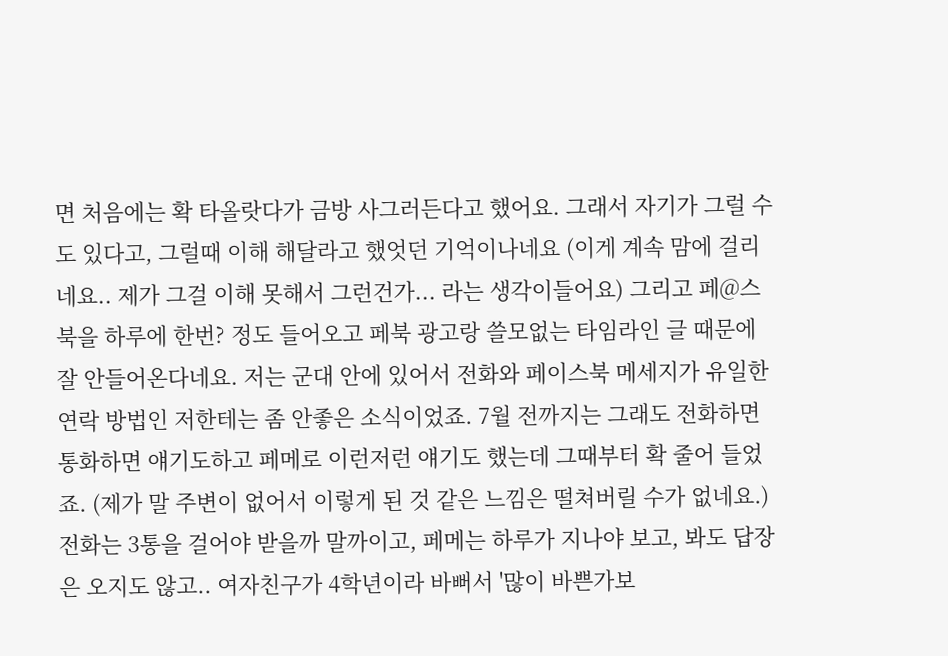면 처음에는 확 타올랏다가 금방 사그러든다고 했어요. 그래서 자기가 그럴 수도 있다고, 그럴때 이해 해달라고 했엇던 기억이나네요 (이게 계속 맘에 걸리네요.. 제가 그걸 이해 못해서 그런건가... 라는 생각이들어요) 그리고 페@스북을 하루에 한번? 정도 들어오고 페북 광고랑 쓸모없는 타임라인 글 때문에 잘 안들어온다네요. 저는 군대 안에 있어서 전화와 페이스북 메세지가 유일한 연락 방법인 저한테는 좀 안좋은 소식이었죠. 7월 전까지는 그래도 전화하면 통화하면 얘기도하고 페메로 이런저런 얘기도 했는데 그때부터 확 줄어 들었죠. (제가 말 주변이 없어서 이렇게 된 것 같은 느낌은 떨쳐버릴 수가 없네요.) 전화는 3통을 걸어야 받을까 말까이고, 페메는 하루가 지나야 보고, 봐도 답장은 오지도 않고.. 여자친구가 4학년이라 바뻐서 '많이 바쁜가보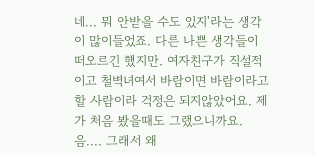네... 뭐 안받을 수도 있지'라는 생각이 많이들었죠. 다른 나쁜 생각들이 떠오르긴 했지만. 여자친구가 직설적이고 철벽녀여서 바람이면 바람이라고 할 사람이라 걱정은 되지않았어요. 제가 처음 봤을때도 그랬으니까요. 음.... 그래서 왜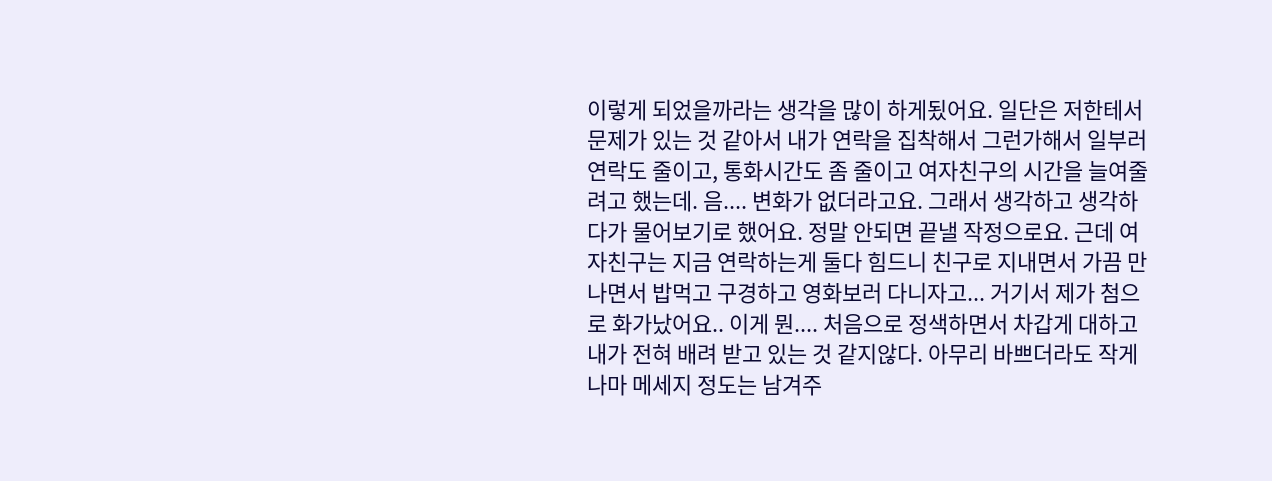이렇게 되었을까라는 생각을 많이 하게됬어요. 일단은 저한테서 문제가 있는 것 같아서 내가 연락을 집착해서 그런가해서 일부러 연락도 줄이고, 통화시간도 좀 줄이고 여자친구의 시간을 늘여줄려고 했는데. 음.... 변화가 없더라고요. 그래서 생각하고 생각하다가 물어보기로 했어요. 정말 안되면 끝낼 작정으로요. 근데 여자친구는 지금 연락하는게 둘다 힘드니 친구로 지내면서 가끔 만나면서 밥먹고 구경하고 영화보러 다니자고... 거기서 제가 첨으로 화가났어요.. 이게 뭔.... 처음으로 정색하면서 차갑게 대하고 내가 전혀 배려 받고 있는 것 같지않다. 아무리 바쁘더라도 작게나마 메세지 정도는 남겨주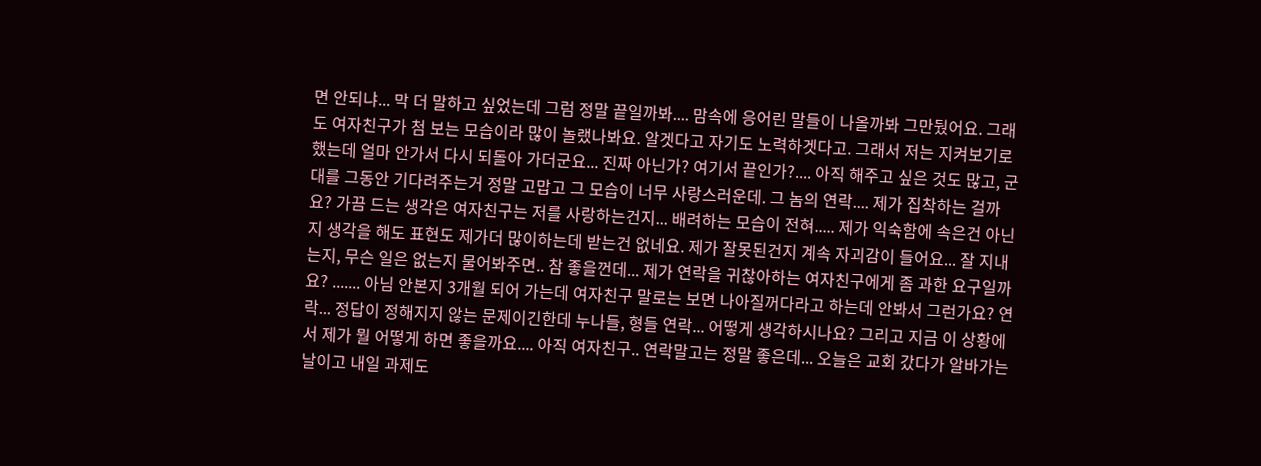면 안되냐... 막 더 말하고 싶었는데 그럼 정말 끝일까봐.... 맘속에 응어린 말들이 나올까봐 그만뒀어요. 그래도 여자친구가 첨 보는 모습이라 많이 놀랬나봐요. 알겟다고 자기도 노력하겟다고. 그래서 저는 지켜보기로 했는데 얼마 안가서 다시 되돌아 가더군요... 진짜 아닌가? 여기서 끝인가?.... 아직 해주고 싶은 것도 많고, 군대를 그동안 기다려주는거 정말 고맙고 그 모습이 너무 사랑스러운데. 그 놈의 연락.... 제가 집착하는 걸까요? 가끔 드는 생각은 여자친구는 저를 사랑하는건지... 배려하는 모습이 전혀..... 제가 익숙함에 속은건 아닌지 생각을 해도 표현도 제가더 많이하는데 받는건 없네요. 제가 잘못된건지 계속 자괴감이 들어요... 잘 지내는지, 무슨 일은 없는지 물어봐주면.. 참 좋을껀데... 제가 연락을 귀찮아하는 여자친구에게 좀 과한 요구일까요? ....... 아님 안본지 3개월 되어 가는데 여자친구 말로는 보면 나아질꺼다라고 하는데 안봐서 그런가요? 연락... 정답이 정해지지 않는 문제이긴한데 누나들, 형들 연락... 어떻게 생각하시나요? 그리고 지금 이 상황에서 제가 뭘 어떻게 하면 좋을까요.... 아직 여자친구.. 연락말고는 정말 좋은데... 오늘은 교회 갔다가 알바가는날이고 내일 과제도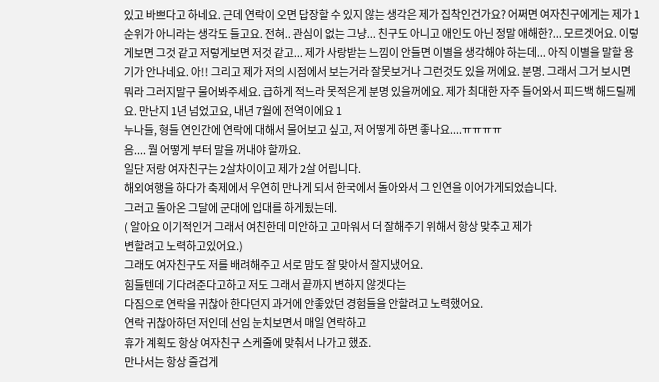있고 바쁘다고 하네요. 근데 연락이 오면 답장할 수 있지 않는 생각은 제가 집착인건가요? 어쩌면 여자친구에게는 제가 1순위가 아니라는 생각도 들고요. 전혀.. 관심이 없는 그냥... 친구도 아니고 애인도 아닌 정말 애해한?... 모르겟어요. 이렇게보면 그것 같고 저렇게보면 저것 같고... 제가 사랑받는 느낌이 안들면 이별을 생각해야 하는데... 아직 이별을 말할 용기가 안나네요. 아!! 그리고 제가 저의 시점에서 보는거라 잘못보거나 그런것도 있을 꺼에요. 분명. 그래서 그거 보시면 뭐라 그러지말구 물어봐주세요. 급하게 적느라 못적은게 분명 있을꺼에요. 제가 최대한 자주 들어와서 피드백 해드릴께요. 만난지 1년 넘었고요, 내년 7월에 전역이에요 1
누나들, 형들 연인간에 연락에 대해서 물어보고 싶고, 저 어떻게 하면 좋나요....ㅠㅠㅠㅠ
음.... 뭘 어떻게 부터 말을 꺼내야 할까요.
일단 저랑 여자친구는 2살차이이고 제가 2살 어립니다.
해외여행을 하다가 축제에서 우연히 만나게 되서 한국에서 돌아와서 그 인연을 이어가게되었습니다.
그러고 돌아온 그달에 군대에 입대를 하게됬는데.
( 알아요 이기적인거 그래서 여친한데 미안하고 고마워서 더 잘해주기 위해서 항상 맞추고 제가
변할려고 노력하고있어요.)
그래도 여자친구도 저를 배려해주고 서로 맘도 잘 맞아서 잘지냈어요.
힘들텐데 기다려준다고하고 저도 그래서 끝까지 변하지 않겟다는
다짐으로 연락을 귀찮아 한다던지 과거에 안좋았던 경험들을 안할려고 노력했어요.
연락 귀찮아하던 저인데 선임 눈치보면서 매일 연락하고
휴가 계획도 항상 여자친구 스케줄에 맞춰서 나가고 했죠.
만나서는 항상 즐겁게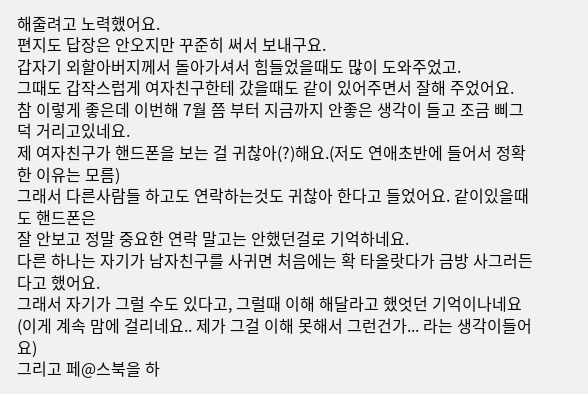해줄려고 노력했어요.
편지도 답장은 안오지만 꾸준히 써서 보내구요.
갑자기 외할아버지께서 돌아가셔서 힘들었을때도 많이 도와주었고.
그때도 갑작스럽게 여자친구한테 갔을때도 같이 있어주면서 잘해 주었어요.
참 이렇게 좋은데 이번해 7월 쯤 부터 지금까지 안좋은 생각이 들고 조금 삐그덕 거리고있네요.
제 여자친구가 핸드폰을 보는 걸 귀찮아(?)해요.(저도 연애초반에 들어서 정확한 이유는 모름)
그래서 다른사람들 하고도 연락하는것도 귀찮아 한다고 들었어요. 같이있을때도 핸드폰은
잘 안보고 정말 중요한 연락 말고는 안했던걸로 기억하네요.
다른 하나는 자기가 남자친구를 사귀면 처음에는 확 타올랏다가 금방 사그러든다고 했어요.
그래서 자기가 그럴 수도 있다고, 그럴때 이해 해달라고 했엇던 기억이나네요
(이게 계속 맘에 걸리네요.. 제가 그걸 이해 못해서 그런건가... 라는 생각이들어요)
그리고 페@스북을 하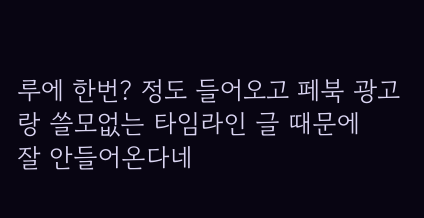루에 한번? 정도 들어오고 페북 광고랑 쓸모없는 타임라인 글 때문에
잘 안들어온다네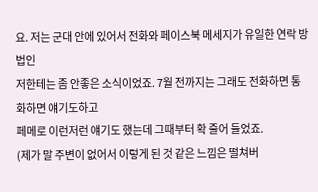요. 저는 군대 안에 있어서 전화와 페이스북 메세지가 유일한 연락 방법인
저한테는 좀 안좋은 소식이었죠. 7월 전까지는 그래도 전화하면 통화하면 얘기도하고
페메로 이런저런 얘기도 했는데 그때부터 확 줄어 들었죠.
(제가 말 주변이 없어서 이렇게 된 것 같은 느낌은 떨쳐버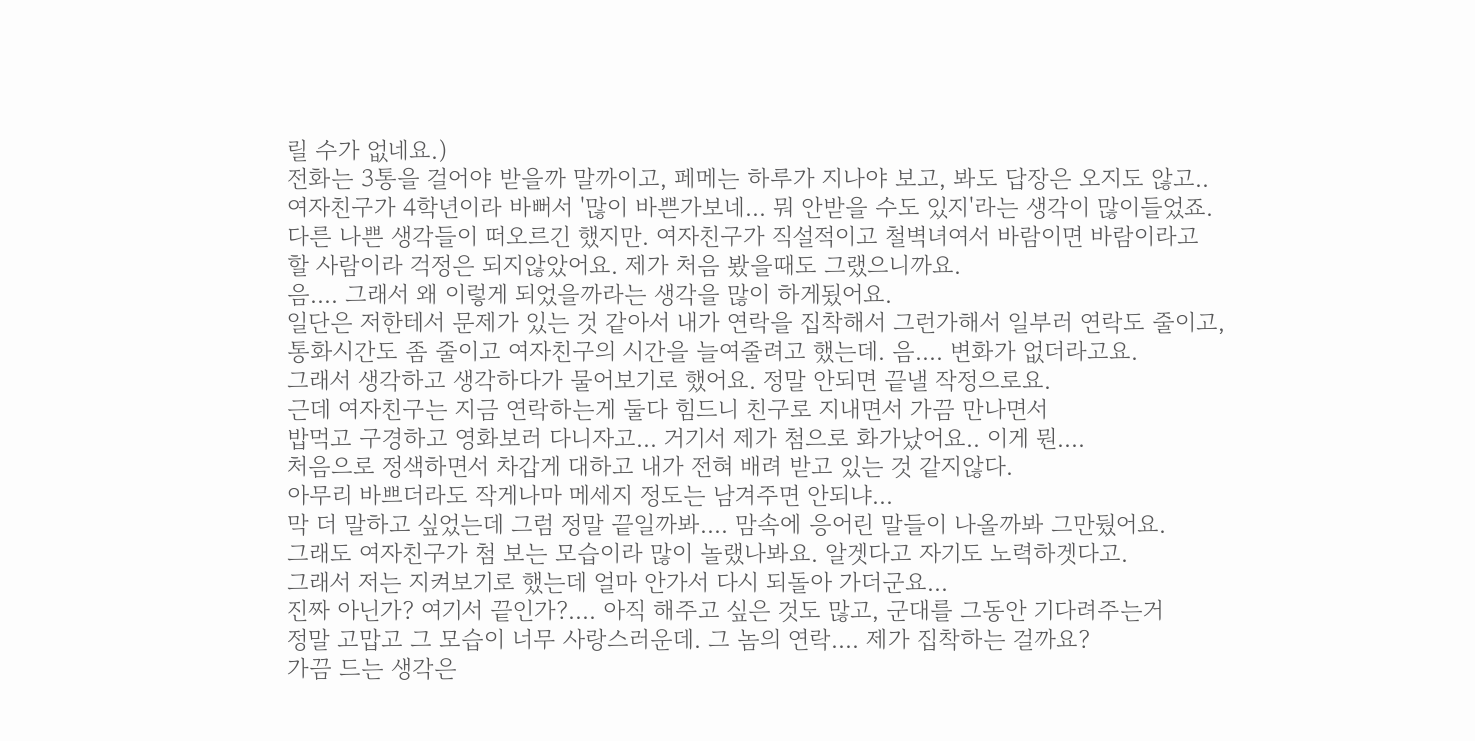릴 수가 없네요.)
전화는 3통을 걸어야 받을까 말까이고, 페메는 하루가 지나야 보고, 봐도 답장은 오지도 않고..
여자친구가 4학년이라 바뻐서 '많이 바쁜가보네... 뭐 안받을 수도 있지'라는 생각이 많이들었죠.
다른 나쁜 생각들이 떠오르긴 했지만. 여자친구가 직설적이고 철벽녀여서 바람이면 바람이라고
할 사람이라 걱정은 되지않았어요. 제가 처음 봤을때도 그랬으니까요.
음.... 그래서 왜 이렇게 되었을까라는 생각을 많이 하게됬어요.
일단은 저한테서 문제가 있는 것 같아서 내가 연락을 집착해서 그런가해서 일부러 연락도 줄이고,
통화시간도 좀 줄이고 여자친구의 시간을 늘여줄려고 했는데. 음.... 변화가 없더라고요.
그래서 생각하고 생각하다가 물어보기로 했어요. 정말 안되면 끝낼 작정으로요.
근데 여자친구는 지금 연락하는게 둘다 힘드니 친구로 지내면서 가끔 만나면서
밥먹고 구경하고 영화보러 다니자고... 거기서 제가 첨으로 화가났어요.. 이게 뭔....
처음으로 정색하면서 차갑게 대하고 내가 전혀 배려 받고 있는 것 같지않다.
아무리 바쁘더라도 작게나마 메세지 정도는 남겨주면 안되냐...
막 더 말하고 싶었는데 그럼 정말 끝일까봐.... 맘속에 응어린 말들이 나올까봐 그만뒀어요.
그래도 여자친구가 첨 보는 모습이라 많이 놀랬나봐요. 알겟다고 자기도 노력하겟다고.
그래서 저는 지켜보기로 했는데 얼마 안가서 다시 되돌아 가더군요...
진짜 아닌가? 여기서 끝인가?.... 아직 해주고 싶은 것도 많고, 군대를 그동안 기다려주는거
정말 고맙고 그 모습이 너무 사랑스러운데. 그 놈의 연락.... 제가 집착하는 걸까요?
가끔 드는 생각은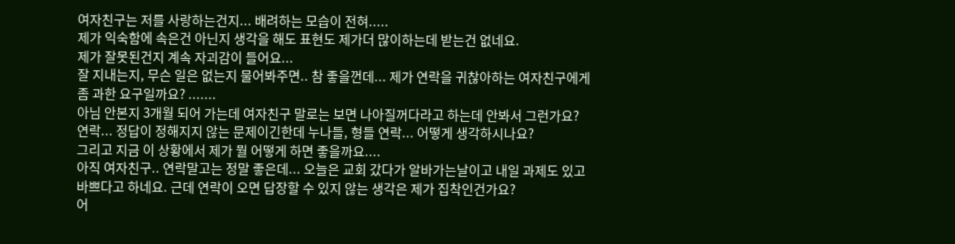여자친구는 저를 사랑하는건지... 배려하는 모습이 전혀.....
제가 익숙함에 속은건 아닌지 생각을 해도 표현도 제가더 많이하는데 받는건 없네요.
제가 잘못된건지 계속 자괴감이 들어요...
잘 지내는지, 무슨 일은 없는지 물어봐주면.. 참 좋을껀데... 제가 연락을 귀찮아하는 여자친구에게
좀 과한 요구일까요? .......
아님 안본지 3개월 되어 가는데 여자친구 말로는 보면 나아질꺼다라고 하는데 안봐서 그런가요?
연락... 정답이 정해지지 않는 문제이긴한데 누나들, 형들 연락... 어떻게 생각하시나요?
그리고 지금 이 상황에서 제가 뭘 어떻게 하면 좋을까요....
아직 여자친구.. 연락말고는 정말 좋은데... 오늘은 교회 갔다가 알바가는날이고 내일 과제도 있고
바쁘다고 하네요. 근데 연락이 오면 답장할 수 있지 않는 생각은 제가 집착인건가요?
어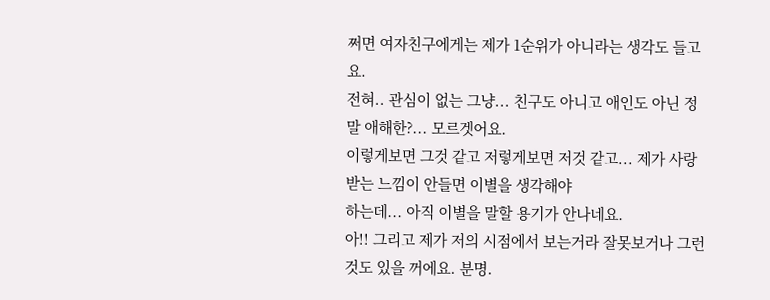쩌면 여자친구에게는 제가 1순위가 아니라는 생각도 들고요.
전혀.. 관심이 없는 그냥... 친구도 아니고 애인도 아닌 정말 애해한?... 모르겟어요.
이렇게보면 그것 같고 저렇게보면 저것 같고... 제가 사랑받는 느낌이 안들면 이별을 생각해야
하는데... 아직 이별을 말할 용기가 안나네요.
아!! 그리고 제가 저의 시점에서 보는거라 잘못보거나 그런것도 있을 꺼에요. 분명.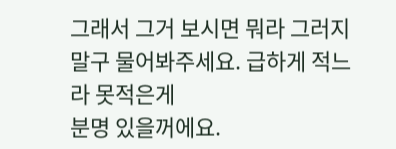그래서 그거 보시면 뭐라 그러지말구 물어봐주세요. 급하게 적느라 못적은게
분명 있을꺼에요.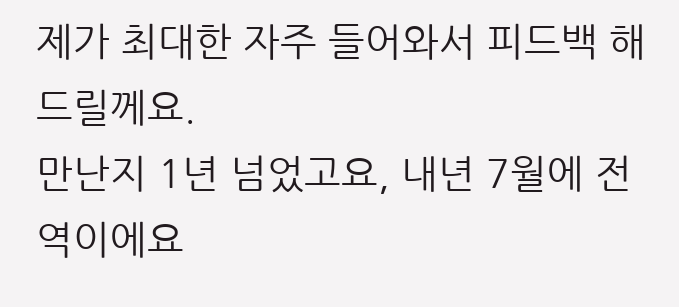제가 최대한 자주 들어와서 피드백 해드릴께요.
만난지 1년 넘었고요, 내년 7월에 전역이에요